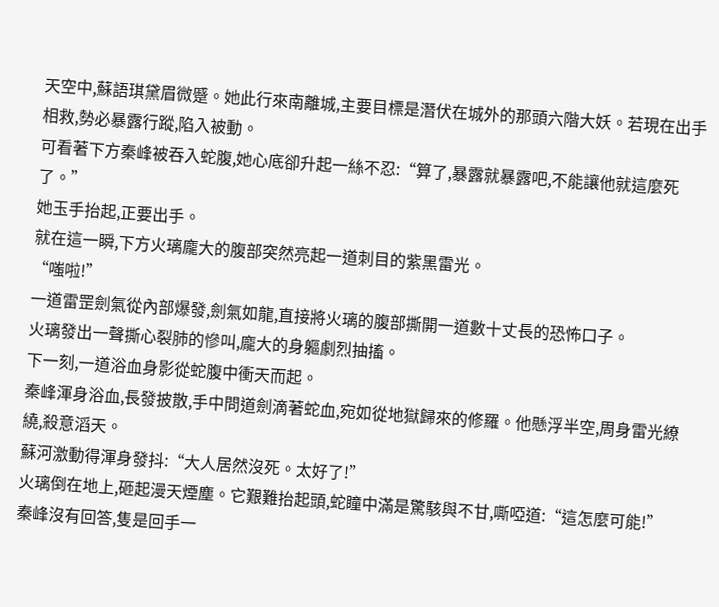天空中,蘇語琪黛眉微蹙。她此行來南離城,主要目標是潛伏在城外的那頭六階大妖。若現在出手相救,勢必暴露行蹤,陷入被動。
可看著下方秦峰被吞入蛇腹,她心底卻升起一絲不忍:“算了,暴露就暴露吧,不能讓他就這麼死了。”
她玉手抬起,正要出手。
就在這一瞬,下方火璃龐大的腹部突然亮起一道刺目的紫黑雷光。
“嗤啦!”
一道雷罡劍氣從內部爆發,劍氣如龍,直接將火璃的腹部撕開一道數十丈長的恐怖口子。
火璃發出一聲撕心裂肺的慘叫,龐大的身軀劇烈抽搐。
下一刻,一道浴血身影從蛇腹中衝天而起。
秦峰渾身浴血,長發披散,手中問道劍滴著蛇血,宛如從地獄歸來的修羅。他懸浮半空,周身雷光繚繞,殺意滔天。
蘇河激動得渾身發抖:“大人居然沒死。太好了!”
火璃倒在地上,砸起漫天煙塵。它艱難抬起頭,蛇瞳中滿是驚駭與不甘,嘶啞道:“這怎麼可能!”
秦峰沒有回答,隻是回手一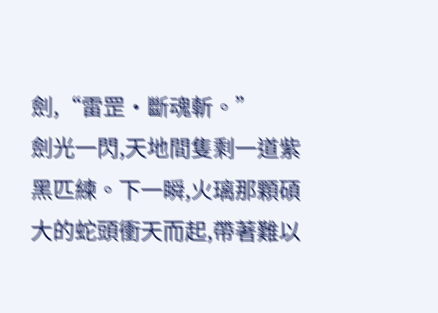劍,“雷罡·斷魂斬。”
劍光一閃,天地間隻剩一道紫黑匹練。下一瞬,火璃那顆碩大的蛇頭衝天而起,帶著難以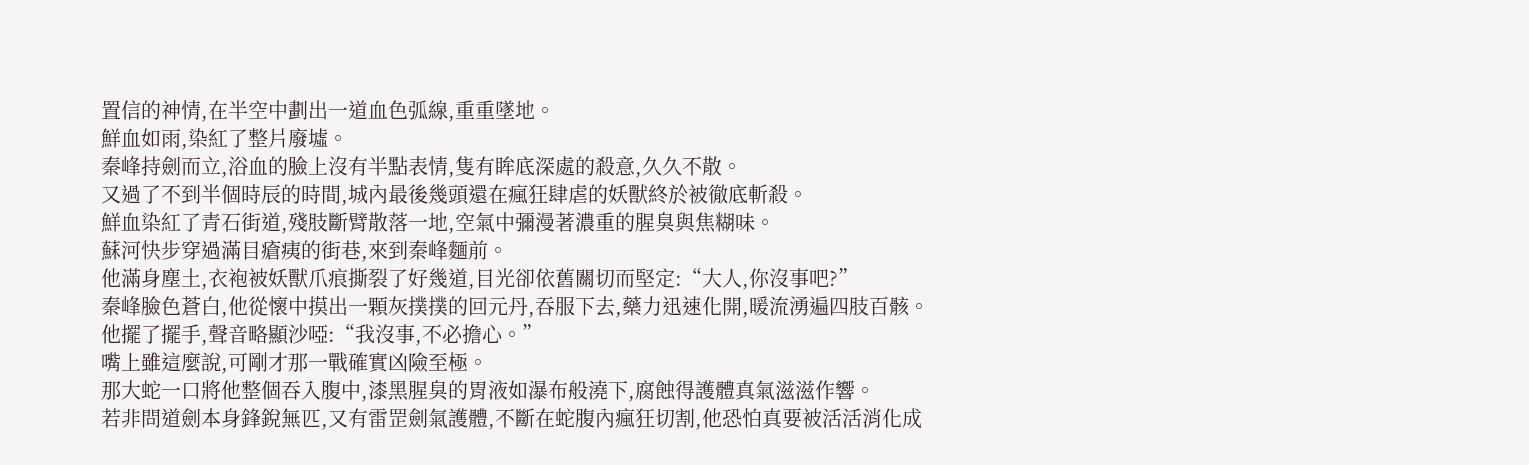置信的神情,在半空中劃出一道血色弧線,重重墜地。
鮮血如雨,染紅了整片廢墟。
秦峰持劍而立,浴血的臉上沒有半點表情,隻有眸底深處的殺意,久久不散。
又過了不到半個時辰的時間,城內最後幾頭還在瘋狂肆虐的妖獸終於被徹底斬殺。
鮮血染紅了青石街道,殘肢斷臂散落一地,空氣中彌漫著濃重的腥臭與焦糊味。
蘇河快步穿過滿目瘡痍的街巷,來到秦峰麵前。
他滿身塵土,衣袍被妖獸爪痕撕裂了好幾道,目光卻依舊關切而堅定:“大人,你沒事吧?”
秦峰臉色蒼白,他從懷中摸出一顆灰撲撲的回元丹,吞服下去,藥力迅速化開,暖流湧遍四肢百骸。
他擺了擺手,聲音略顯沙啞:“我沒事,不必擔心。”
嘴上雖這麼說,可剛才那一戰確實凶險至極。
那大蛇一口將他整個吞入腹中,漆黑腥臭的胃液如瀑布般澆下,腐蝕得護體真氣滋滋作響。
若非問道劍本身鋒銳無匹,又有雷罡劍氣護體,不斷在蛇腹內瘋狂切割,他恐怕真要被活活消化成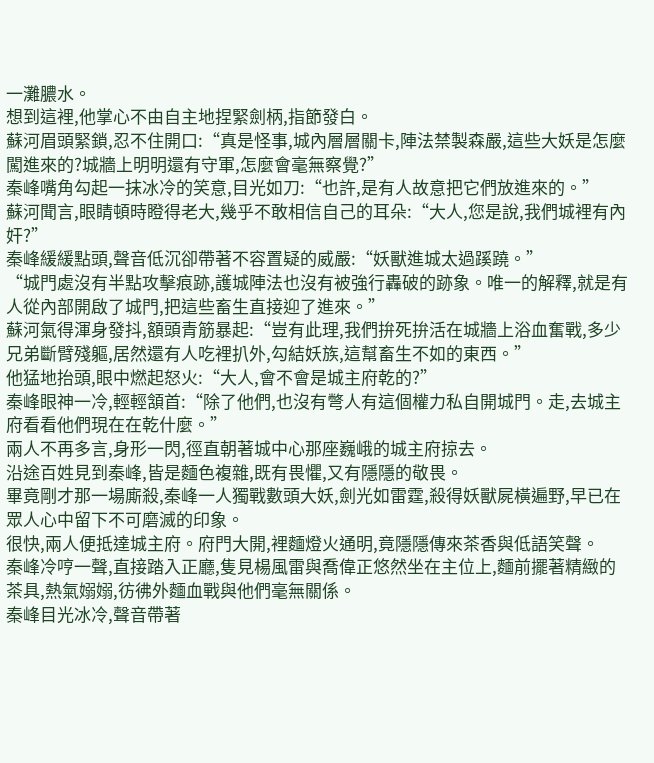一灘膿水。
想到這裡,他掌心不由自主地捏緊劍柄,指節發白。
蘇河眉頭緊鎖,忍不住開口:“真是怪事,城內層層關卡,陣法禁製森嚴,這些大妖是怎麼闖進來的?城牆上明明還有守軍,怎麼會毫無察覺?”
秦峰嘴角勾起一抹冰冷的笑意,目光如刀:“也許,是有人故意把它們放進來的。”
蘇河聞言,眼睛頓時瞪得老大,幾乎不敢相信自己的耳朵:“大人,您是說,我們城裡有內奸?”
秦峰緩緩點頭,聲音低沉卻帶著不容置疑的威嚴:“妖獸進城太過蹊蹺。”
“城門處沒有半點攻擊痕跡,護城陣法也沒有被強行轟破的跡象。唯一的解釋,就是有人從內部開啟了城門,把這些畜生直接迎了進來。”
蘇河氣得渾身發抖,額頭青筋暴起:“豈有此理,我們拚死拚活在城牆上浴血奮戰,多少兄弟斷臂殘軀,居然還有人吃裡扒外,勾結妖族,這幫畜生不如的東西。”
他猛地抬頭,眼中燃起怒火:“大人,會不會是城主府乾的?”
秦峰眼神一冷,輕輕頷首:“除了他們,也沒有彆人有這個權力私自開城門。走,去城主府看看他們現在在乾什麼。”
兩人不再多言,身形一閃,徑直朝著城中心那座巍峨的城主府掠去。
沿途百姓見到秦峰,皆是麵色複雜,既有畏懼,又有隱隱的敬畏。
畢竟剛才那一場廝殺,秦峰一人獨戰數頭大妖,劍光如雷霆,殺得妖獸屍橫遍野,早已在眾人心中留下不可磨滅的印象。
很快,兩人便抵達城主府。府門大開,裡麵燈火通明,竟隱隱傳來茶香與低語笑聲。
秦峰冷哼一聲,直接踏入正廳,隻見楊風雷與喬偉正悠然坐在主位上,麵前擺著精緻的茶具,熱氣嫋嫋,彷彿外麵血戰與他們毫無關係。
秦峰目光冰冷,聲音帶著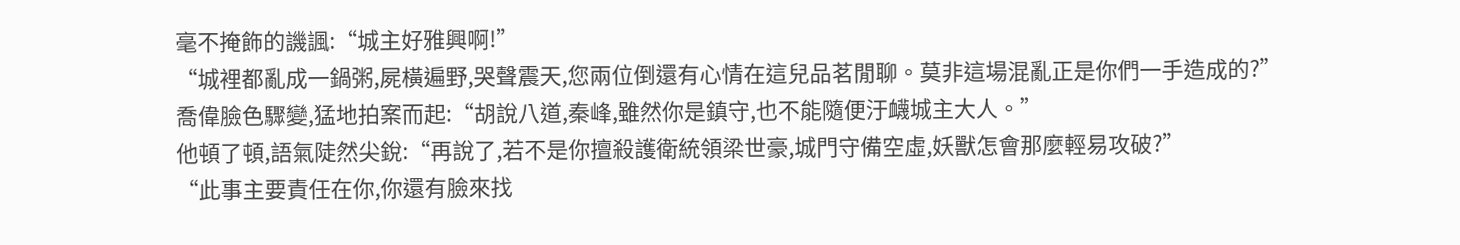毫不掩飾的譏諷:“城主好雅興啊!”
“城裡都亂成一鍋粥,屍橫遍野,哭聲震天,您兩位倒還有心情在這兒品茗閒聊。莫非這場混亂正是你們一手造成的?”
喬偉臉色驟變,猛地拍案而起:“胡說八道,秦峰,雖然你是鎮守,也不能隨便汙衊城主大人。”
他頓了頓,語氣陡然尖銳:“再說了,若不是你擅殺護衛統領梁世豪,城門守備空虛,妖獸怎會那麼輕易攻破?”
“此事主要責任在你,你還有臉來找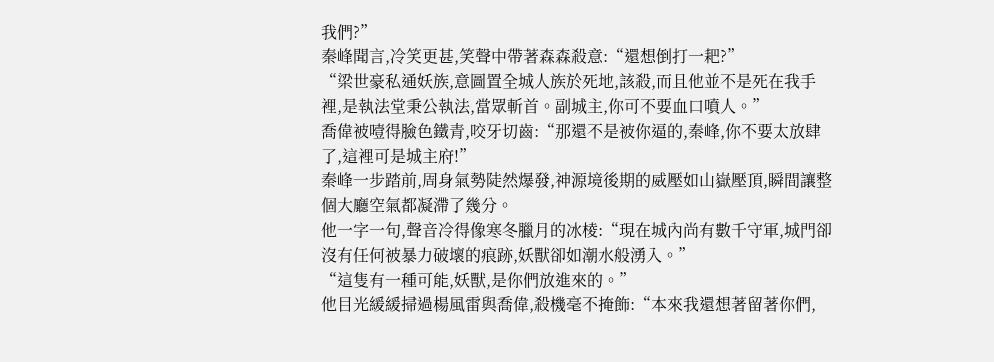我們?”
秦峰聞言,冷笑更甚,笑聲中帶著森森殺意:“還想倒打一耙?”
“梁世豪私通妖族,意圖置全城人族於死地,該殺,而且他並不是死在我手裡,是執法堂秉公執法,當眾斬首。副城主,你可不要血口噴人。”
喬偉被噎得臉色鐵青,咬牙切齒:“那還不是被你逼的,秦峰,你不要太放肆了,這裡可是城主府!”
秦峰一步踏前,周身氣勢陡然爆發,神源境後期的威壓如山嶽壓頂,瞬間讓整個大廳空氣都凝滯了幾分。
他一字一句,聲音冷得像寒冬臘月的冰棱:“現在城內尚有數千守軍,城門卻沒有任何被暴力破壞的痕跡,妖獸卻如潮水般湧入。”
“這隻有一種可能,妖獸,是你們放進來的。”
他目光緩緩掃過楊風雷與喬偉,殺機毫不掩飾:“本來我還想著留著你們,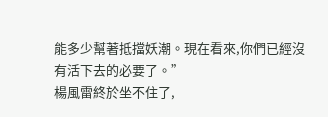能多少幫著抵擋妖潮。現在看來,你們已經沒有活下去的必要了。”
楊風雷終於坐不住了,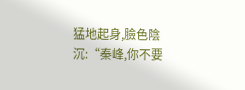猛地起身,臉色陰沉:“秦峰,你不要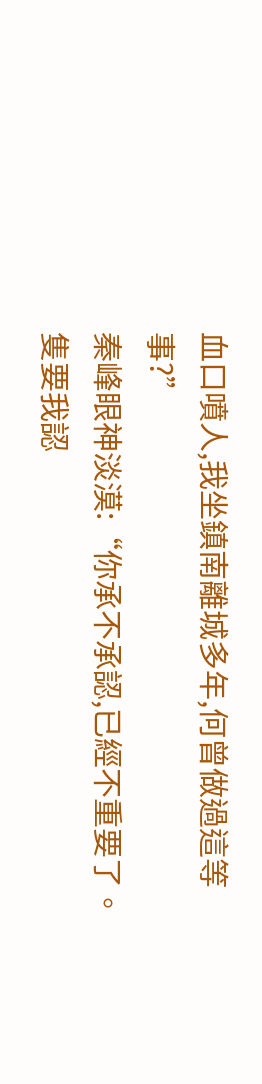血口噴人,我坐鎮南離城多年,何曾做過這等事?”
秦峰眼神淡漠:“你承不承認,已經不重要了。隻要我認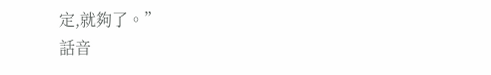定,就夠了。”
話音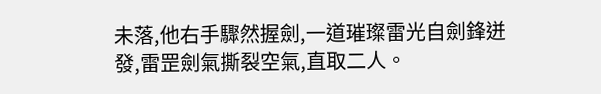未落,他右手驟然握劍,一道璀璨雷光自劍鋒迸發,雷罡劍氣撕裂空氣,直取二人。